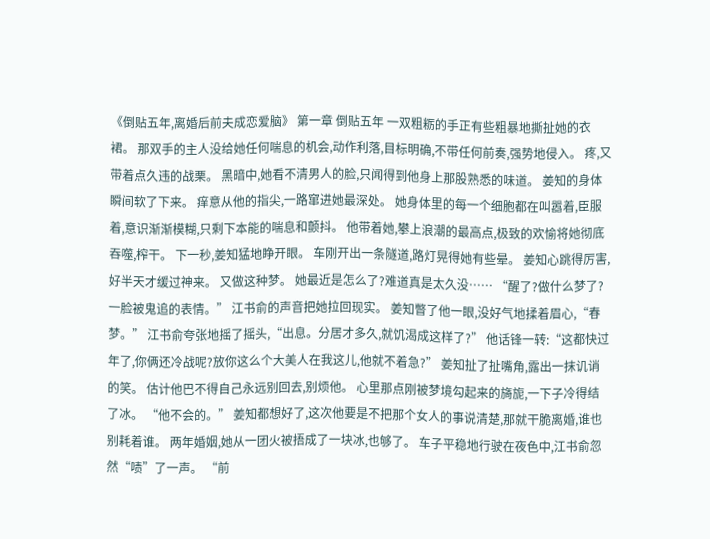《倒贴五年,离婚后前夫成恋爱脑》 第一章 倒贴五年 一双粗粝的手正有些粗暴地撕扯她的衣裙。 那双手的主人没给她任何喘息的机会,动作利落,目标明确,不带任何前奏,强势地侵入。 疼,又带着点久违的战栗。 黑暗中,她看不清男人的脸,只闻得到他身上那股熟悉的味道。 姜知的身体瞬间软了下来。 痒意从他的指尖,一路窜进她最深处。 她身体里的每一个细胞都在叫嚣着,臣服着,意识渐渐模糊,只剩下本能的喘息和颤抖。 他带着她,攀上浪潮的最高点,极致的欢愉将她彻底吞噬,榨干。 下一秒,姜知猛地睁开眼。 车刚开出一条隧道,路灯晃得她有些晕。 姜知心跳得厉害,好半天才缓过神来。 又做这种梦。 她最近是怎么了?难道真是太久没…… “醒了?做什么梦了?一脸被鬼追的表情。” 江书俞的声音把她拉回现实。 姜知瞥了他一眼,没好气地揉着眉心,“春梦。” 江书俞夸张地摇了摇头,“出息。分居才多久,就饥渴成这样了?” 他话锋一转:“这都快过年了,你俩还冷战呢?放你这么个大美人在我这儿,他就不着急?” 姜知扯了扯嘴角,露出一抹讥诮的笑。 估计他巴不得自己永远别回去,别烦他。 心里那点刚被梦境勾起来的旖旎,一下子冷得结了冰。 “他不会的。” 姜知都想好了,这次他要是不把那个女人的事说清楚,那就干脆离婚,谁也别耗着谁。 两年婚姻,她从一团火被捂成了一块冰,也够了。 车子平稳地行驶在夜色中,江书俞忽然“啧”了一声。 “前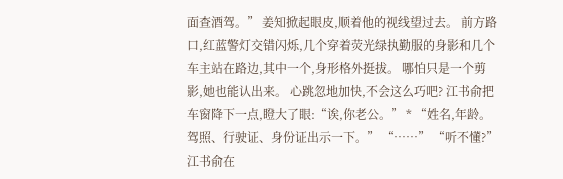面查酒驾。” 姜知掀起眼皮,顺着他的视线望过去。 前方路口,红蓝警灯交错闪烁,几个穿着荧光绿执勤服的身影和几个车主站在路边,其中一个,身形格外挺拔。 哪怕只是一个剪影,她也能认出来。 心跳忽地加快,不会这么巧吧? 江书俞把车窗降下一点,瞪大了眼:“诶,你老公。” * “姓名,年龄。驾照、行驶证、身份证出示一下。” “……” “听不懂?” 江书俞在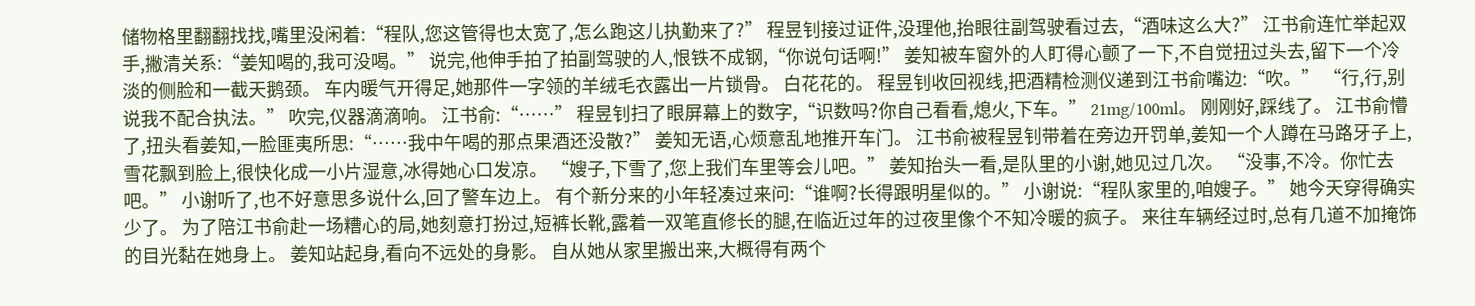储物格里翻翻找找,嘴里没闲着:“程队,您这管得也太宽了,怎么跑这儿执勤来了?” 程昱钊接过证件,没理他,抬眼往副驾驶看过去,“酒味这么大?” 江书俞连忙举起双手,撇清关系:“姜知喝的,我可没喝。” 说完,他伸手拍了拍副驾驶的人,恨铁不成钢,“你说句话啊!” 姜知被车窗外的人盯得心颤了一下,不自觉扭过头去,留下一个冷淡的侧脸和一截天鹅颈。 车内暖气开得足,她那件一字领的羊绒毛衣露出一片锁骨。 白花花的。 程昱钊收回视线,把酒精检测仪递到江书俞嘴边:“吹。” “行,行,别说我不配合执法。” 吹完,仪器滴滴响。 江书俞:“……” 程昱钊扫了眼屏幕上的数字,“识数吗?你自己看看,熄火,下车。” 21mg/100ml。 刚刚好,踩线了。 江书俞懵了,扭头看姜知,一脸匪夷所思:“……我中午喝的那点果酒还没散?” 姜知无语,心烦意乱地推开车门。 江书俞被程昱钊带着在旁边开罚单,姜知一个人蹲在马路牙子上,雪花飘到脸上,很快化成一小片湿意,冰得她心口发凉。 “嫂子,下雪了,您上我们车里等会儿吧。” 姜知抬头一看,是队里的小谢,她见过几次。 “没事,不冷。你忙去吧。” 小谢听了,也不好意思多说什么,回了警车边上。 有个新分来的小年轻凑过来问:“谁啊?长得跟明星似的。” 小谢说:“程队家里的,咱嫂子。” 她今天穿得确实少了。 为了陪江书俞赴一场糟心的局,她刻意打扮过,短裤长靴,露着一双笔直修长的腿,在临近过年的过夜里像个不知冷暖的疯子。 来往车辆经过时,总有几道不加掩饰的目光黏在她身上。 姜知站起身,看向不远处的身影。 自从她从家里搬出来,大概得有两个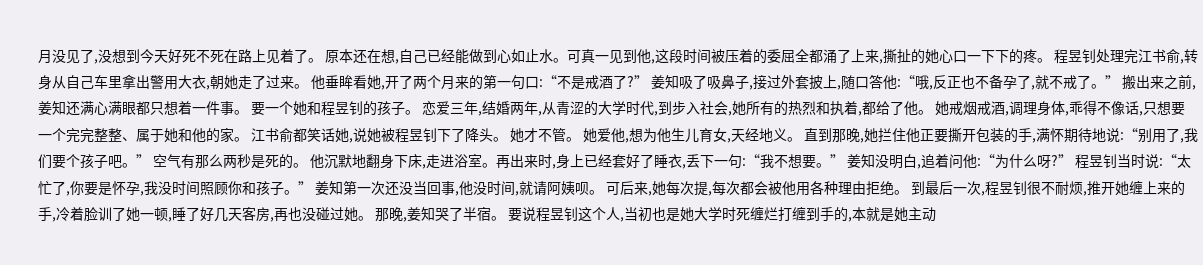月没见了,没想到今天好死不死在路上见着了。 原本还在想,自己已经能做到心如止水。可真一见到他,这段时间被压着的委屈全都涌了上来,撕扯的她心口一下下的疼。 程昱钊处理完江书俞,转身从自己车里拿出警用大衣,朝她走了过来。 他垂眸看她,开了两个月来的第一句口:“不是戒酒了?” 姜知吸了吸鼻子,接过外套披上,随口答他:“哦,反正也不备孕了,就不戒了。” 搬出来之前,姜知还满心满眼都只想着一件事。 要一个她和程昱钊的孩子。 恋爱三年,结婚两年,从青涩的大学时代,到步入社会,她所有的热烈和执着,都给了他。 她戒烟戒酒,调理身体,乖得不像话,只想要一个完完整整、属于她和他的家。 江书俞都笑话她,说她被程昱钊下了降头。 她才不管。 她爱他,想为他生儿育女,天经地义。 直到那晚,她拦住他正要撕开包装的手,满怀期待地说:“别用了,我们要个孩子吧。” 空气有那么两秒是死的。 他沉默地翻身下床,走进浴室。再出来时,身上已经套好了睡衣,丢下一句:“我不想要。” 姜知没明白,追着问他:“为什么呀?” 程昱钊当时说:“太忙了,你要是怀孕,我没时间照顾你和孩子。” 姜知第一次还没当回事,他没时间,就请阿姨呗。 可后来,她每次提,每次都会被他用各种理由拒绝。 到最后一次,程昱钊很不耐烦,推开她缠上来的手,冷着脸训了她一顿,睡了好几天客房,再也没碰过她。 那晚,姜知哭了半宿。 要说程昱钊这个人,当初也是她大学时死缠烂打缠到手的,本就是她主动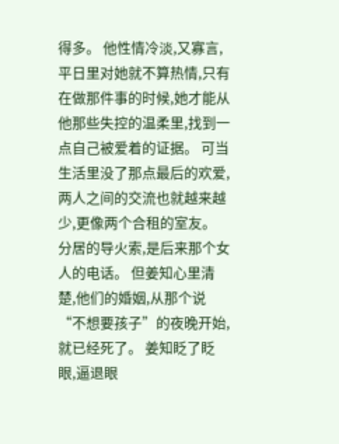得多。 他性情冷淡,又寡言,平日里对她就不算热情,只有在做那件事的时候,她才能从他那些失控的温柔里,找到一点自己被爱着的证据。 可当生活里没了那点最后的欢爱,两人之间的交流也就越来越少,更像两个合租的室友。 分居的导火索,是后来那个女人的电话。 但姜知心里清楚,他们的婚姻,从那个说“不想要孩子”的夜晚开始,就已经死了。 姜知眨了眨眼,逼退眼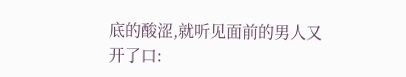底的酸涩,就听见面前的男人又开了口: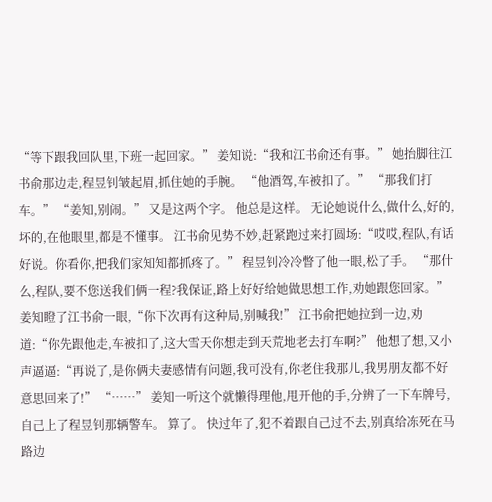“等下跟我回队里,下班一起回家。” 姜知说:“我和江书俞还有事。” 她抬脚往江书俞那边走,程昱钊皱起眉,抓住她的手腕。 “他酒驾,车被扣了。” “那我们打车。” “姜知,别闹。” 又是这两个字。 他总是这样。 无论她说什么,做什么,好的,坏的,在他眼里,都是不懂事。 江书俞见势不妙,赶紧跑过来打圆场:“哎哎,程队,有话好说。你看你,把我们家知知都抓疼了。” 程昱钊冷冷瞥了他一眼,松了手。 “那什么,程队,要不您送我们俩一程?我保证,路上好好给她做思想工作,劝她跟您回家。” 姜知瞪了江书俞一眼,“你下次再有这种局,别喊我!” 江书俞把她拉到一边,劝道:“你先跟他走,车被扣了,这大雪天你想走到天荒地老去打车啊?” 他想了想,又小声逼逼:“再说了,是你俩夫妻感情有问题,我可没有,你老住我那儿,我男朋友都不好意思回来了!” “……” 姜知一听这个就懒得理他,甩开他的手,分辨了一下车牌号,自己上了程昱钊那辆警车。 算了。 快过年了,犯不着跟自己过不去,别真给冻死在马路边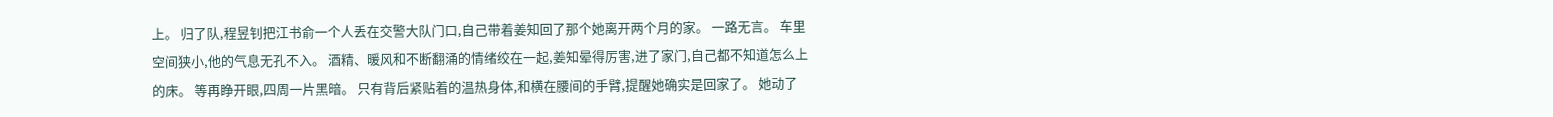上。 归了队,程昱钊把江书俞一个人丢在交警大队门口,自己带着姜知回了那个她离开两个月的家。 一路无言。 车里空间狭小,他的气息无孔不入。 酒精、暖风和不断翻涌的情绪绞在一起,姜知晕得厉害,进了家门,自己都不知道怎么上的床。 等再睁开眼,四周一片黑暗。 只有背后紧贴着的温热身体,和横在腰间的手臂,提醒她确实是回家了。 她动了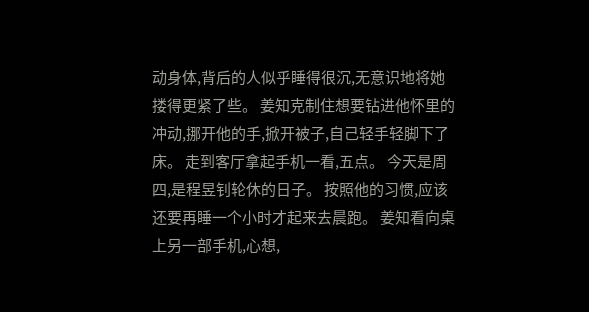动身体,背后的人似乎睡得很沉,无意识地将她搂得更紧了些。 姜知克制住想要钻进他怀里的冲动,挪开他的手,掀开被子,自己轻手轻脚下了床。 走到客厅拿起手机一看,五点。 今天是周四,是程昱钊轮休的日子。 按照他的习惯,应该还要再睡一个小时才起来去晨跑。 姜知看向桌上另一部手机,心想,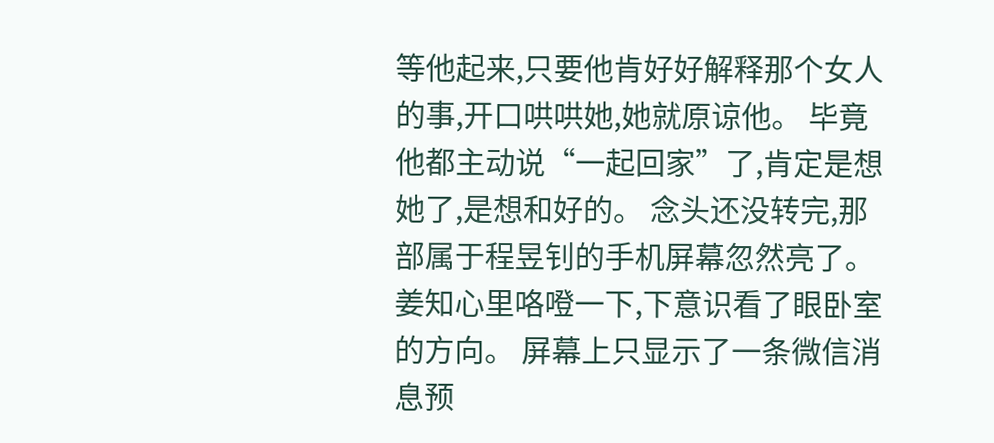等他起来,只要他肯好好解释那个女人的事,开口哄哄她,她就原谅他。 毕竟他都主动说“一起回家”了,肯定是想她了,是想和好的。 念头还没转完,那部属于程昱钊的手机屏幕忽然亮了。 姜知心里咯噔一下,下意识看了眼卧室的方向。 屏幕上只显示了一条微信消息预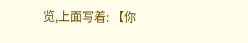览,上面写着: 【你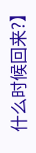什么时候回来?】